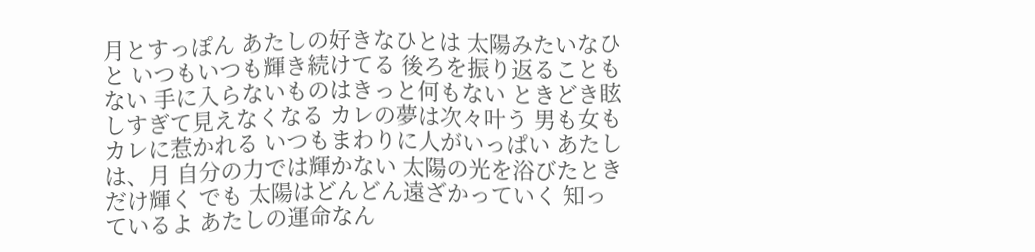月とすっぽん あたしの好きなひとは 太陽みたいなひと いつもいつも輝き続けてる 後ろを振り返ることもない 手に入らないものはきっと何もない ときどき眩しすぎて見えなくなる カレの夢は次々叶う 男も女もカレに惹かれる いつもまわりに人がいっぱい あたしは、月 自分の力では輝かない 太陽の光を浴びたときだけ輝く でも 太陽はどんどん遠ざかっていく 知っているよ あたしの運命なん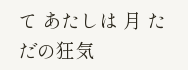て あたしは 月 ただの狂気